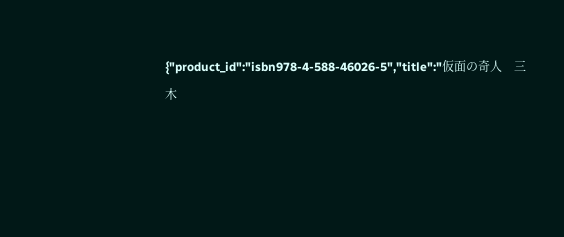{"product_id":"isbn978-4-588-46026-5","title":"仮面の奇人　三木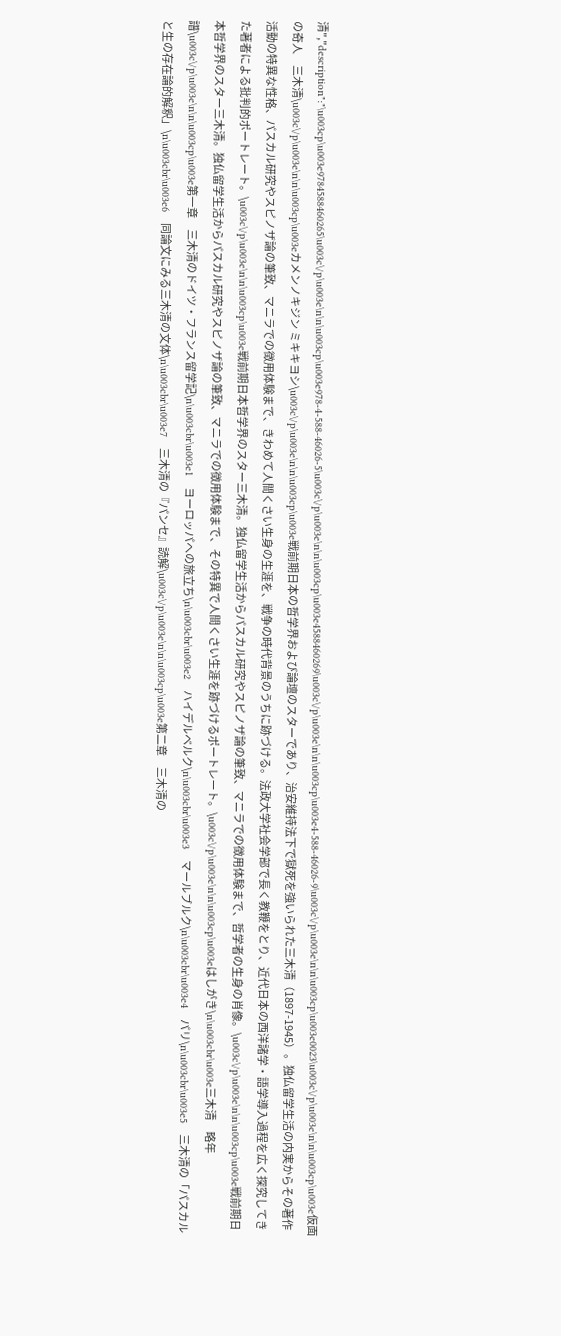清","description":"\u003cp\u003e9784588460265\u003c\/p\u003e\n\n\u003cp\u003e978-4-588-46026-5\u003c\/p\u003e\n\n\u003cp\u003e4588460269\u003c\/p\u003e\n\n\u003cp\u003e4-588-46026-9\u003c\/p\u003e\n\n\u003cp\u003e0023\u003c\/p\u003e\n\n\u003cp\u003e仮面の奇人　三木清\u003c\/p\u003e\n\n\u003cp\u003eカメンノキジン ミキキヨシ\u003c\/p\u003e\n\n\u003cp\u003e戦前期日本の哲学界および論壇のスターであり、治安維持法下で獄死を強いられた三木清（1897-1945）。独仏留学生活の内実からその著作活動の特異な性格、パスカル研究やスピノザ論の筆致、マニラでの徴用体験まで、きわめて人間くさい生身の生涯を、戦争の時代背景のうちに跡づける。法政大学社会学部で長く教鞭をとり、近代日本の西洋諸学・語学導入過程を広く探究してきた著者による批判的ポートレート。\u003c\/p\u003e\n\n\u003cp\u003e戦前期日本哲学界のスター三木清。独仏留学生活からパスカル研究やスピノザ論の筆致、マニラでの徴用体験まで、哲学者の生身の肖像。\u003c\/p\u003e\n\n\u003cp\u003e戦前期日本哲学界のスター三木清。独仏留学生活からパスカル研究やスピノザ論の筆致、マニラでの徴用体験まで、その特異で人間くさい生涯を跡づけるポートレート。\u003c\/p\u003e\n\n\u003cp\u003eはしがき\n\u003cbr\u003e三木清　略年譜\u003c\/p\u003e\n\n\u003cp\u003e第一章　三木清のドイツ・フランス留学記\n\u003cbr\u003e1　ヨーロッパへの旅立ち\n\u003cbr\u003e2　ハイデルベルク\n\u003cbr\u003e3　マールブルク\n\u003cbr\u003e4　パリ\n\u003cbr\u003e5　三木清の「パスカルと生の存在論的解釈」\n\u003cbr\u003e6　同論文にみる三木清の文体\n\u003cbr\u003e7　三木清の『パンセ』読解\u003c\/p\u003e\n\n\u003cp\u003e第二章　三木清の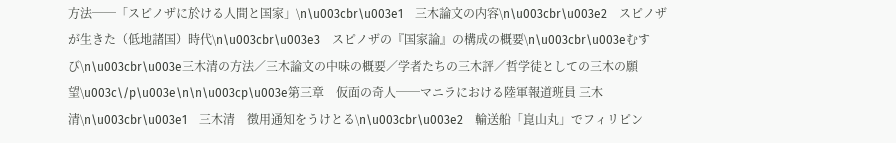方法──「スピノザに於ける人間と国家」\n\u003cbr\u003e1　三木論文の内容\n\u003cbr\u003e2　スピノザが生きた（低地諸国）時代\n\u003cbr\u003e3　スピノザの『国家論』の構成の概要\n\u003cbr\u003eむすび\n\u003cbr\u003e三木清の方法／三木論文の中味の概要／学者たちの三木評／哲学徒としての三木の願望\u003c\/p\u003e\n\n\u003cp\u003e第三章　仮面の奇人──マニラにおける陸軍報道班員 三木清\n\u003cbr\u003e1　三木清　徴用通知をうけとる\n\u003cbr\u003e2　輸送船「崑山丸」でフィリピン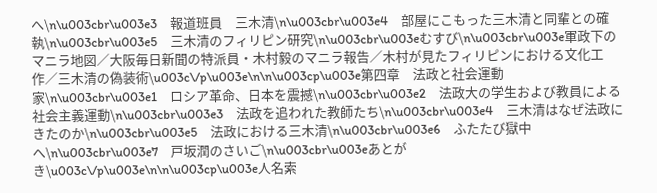へ\n\u003cbr\u003e3　報道班員　三木清\n\u003cbr\u003e4　部屋にこもった三木清と同輩との確執\n\u003cbr\u003e5　三木清のフィリピン研究\n\u003cbr\u003eむすび\n\u003cbr\u003e軍政下のマニラ地図／大阪毎日新聞の特派員・木村毅のマニラ報告／木村が見たフィリピンにおける文化工作／三木清の偽装術\u003c\/p\u003e\n\n\u003cp\u003e第四章　法政と社会運動家\n\u003cbr\u003e1　ロシア革命、日本を震撼\n\u003cbr\u003e2　法政大の学生および教員による社会主義運動\n\u003cbr\u003e3　法政を追われた教師たち\n\u003cbr\u003e4　三木清はなぜ法政にきたのか\n\u003cbr\u003e5　法政における三木清\n\u003cbr\u003e6　ふたたび獄中へ\n\u003cbr\u003e7　戸坂潤のさいご\n\u003cbr\u003eあとがき\u003c\/p\u003e\n\n\u003cp\u003e人名索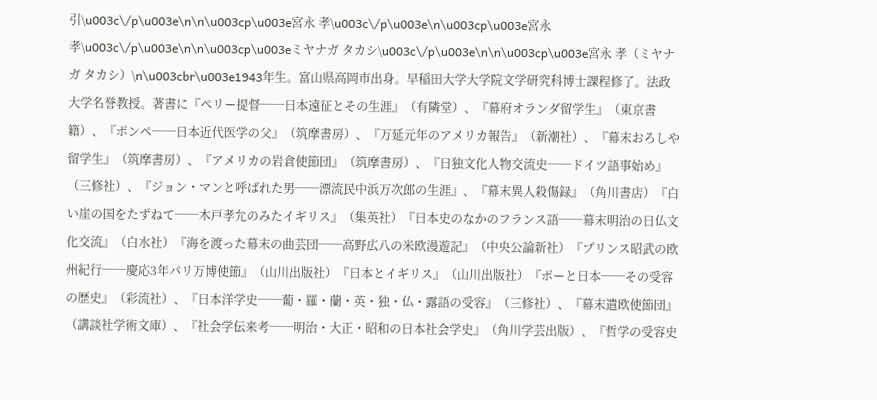引\u003c\/p\u003e\n\n\u003cp\u003e宮永 孝\u003c\/p\u003e\n\u003cp\u003e宮永孝\u003c\/p\u003e\n\n\u003cp\u003eミヤナガ タカシ\u003c\/p\u003e\n\n\u003cp\u003e宮永 孝（ミヤナガ タカシ）\n\u003cbr\u003e1943年生。富山県高岡市出身。早稲田大学大学院文学研究科博士課程修了。法政大学名誉教授。著書に『ペリー提督──日本遠征とその生涯』（有隣堂）、『幕府オランダ留学生』（東京書籍）、『ポンペ──日本近代医学の父』（筑摩書房）、『万延元年のアメリカ報告』（新潮社）、『幕末おろしや留学生』（筑摩書房）、『アメリカの岩倉使節団』（筑摩書房）、『日独文化人物交流史──ドイツ語事始め』（三修社）、『ジョン・マンと呼ばれた男──漂流民中浜万次郎の生涯』、『幕末異人殺傷録』（角川書店）『白い崖の国をたずねて──木戸孝允のみたイギリス』（集英社）『日本史のなかのフランス語──幕末明治の日仏文化交流』（白水社）『海を渡った幕末の曲芸団──高野広八の米欧漫遊記』（中央公論新社）『プリンス昭武の欧州紀行──慶応3年パリ万博使節』（山川出版社）『日本とイギリス』（山川出版社）『ポーと日本──その受容の歴史』（彩流社）、『日本洋学史──葡・羅・蘭・英・独・仏・露語の受容』（三修社）、『幕末遣欧使節団』（講談社学術文庫）、『社会学伝来考──明治・大正・昭和の日本社会学史』（角川学芸出版）、『哲学の受容史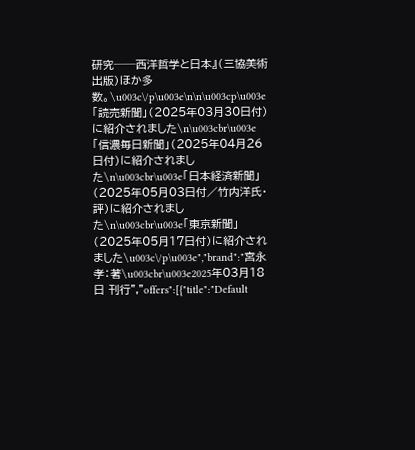研究──西洋哲学と日本』（三協美術出版）ほか多数。\u003c\/p\u003e\n\n\u003cp\u003e「読売新聞」（2025年03月30日付）に紹介されました\n\u003cbr\u003e「信濃毎日新聞」（2025年04月26日付）に紹介されました\n\u003cbr\u003e「日本経済新聞」（2025年05月03日付／竹内洋氏・評）に紹介されました\n\u003cbr\u003e「東京新聞」（2025年05月17日付）に紹介されました\u003c\/p\u003e","brand":"宮永 孝：著\u003cbr\u003e2025年03月18日 刊行","offers":[{"title":"Default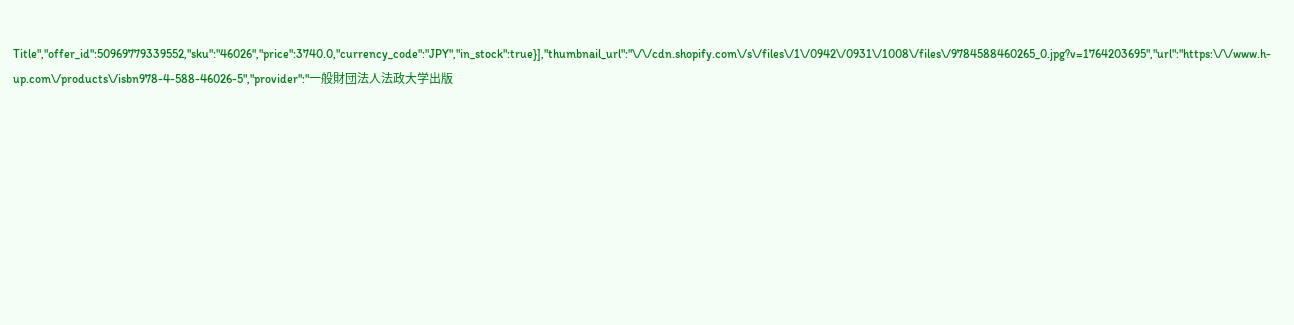Title","offer_id":50969779339552,"sku":"46026","price":3740.0,"currency_code":"JPY","in_stock":true}],"thumbnail_url":"\/\/cdn.shopify.com\/s\/files\/1\/0942\/0931\/1008\/files\/9784588460265_0.jpg?v=1764203695","url":"https:\/\/www.h-up.com\/products\/isbn978-4-588-46026-5","provider":"一般財団法人法政大学出版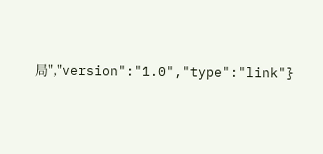局","version":"1.0","type":"link"}